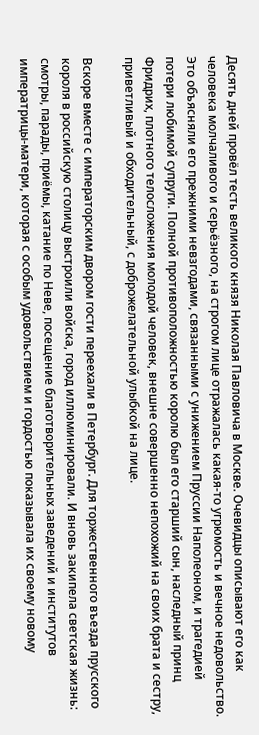Десять дней провёл тесть великого князя Николая Павловича в Москве. Очевидцы описывают его как человека молчаливого и серьёзного, на строгом лице отражалась какая-то угрюмость и вечное недовольство. Это объясняли его прежними невзгодами, связанными с унижением Пруссии Наполеоном, и трагедией потери любимой супруги. Полной противоположностью королю был его старший сын, наследный принц Фридрих, плотного телосложения молодой человек, внешне совершенно непохожий на своих брата и сестру, приветливый и обходительный, с доброжелательной улыбкой на лице.

Вскоре вместе с императорским двором гости переехали в Петербург. Для торжественного въезда прусского короля в российскую столицу выстроили войска, город иллюминировали. И вновь закипела светская жизнь: смотры, парады, приёмы, катание по Неве, посещение благотворительных заведений и институтов императрицы-матери, которая с особым удовольствием и гордостью показывала их своему новому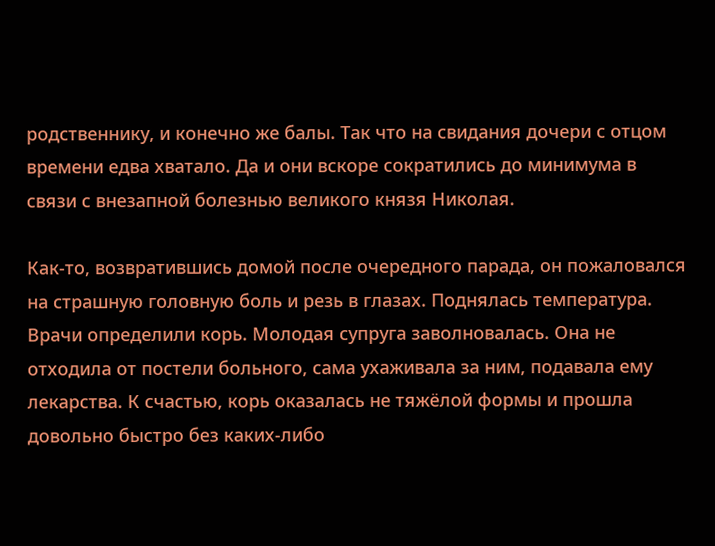родственнику, и конечно же балы. Так что на свидания дочери с отцом времени едва хватало. Да и они вскоре сократились до минимума в связи с внезапной болезнью великого князя Николая.

Как-то, возвратившись домой после очередного парада, он пожаловался на страшную головную боль и резь в глазах. Поднялась температура. Врачи определили корь. Молодая супруга заволновалась. Она не отходила от постели больного, сама ухаживала за ним, подавала ему лекарства. К счастью, корь оказалась не тяжёлой формы и прошла довольно быстро без каких-либо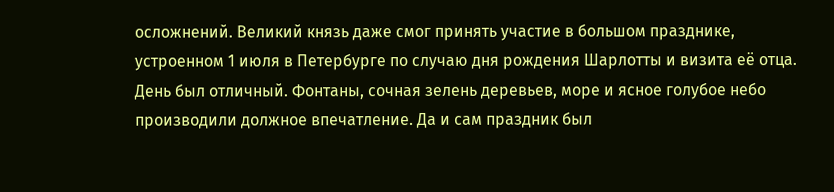осложнений. Великий князь даже смог принять участие в большом празднике, устроенном 1 июля в Петербурге по случаю дня рождения Шарлотты и визита её отца. День был отличный. Фонтаны, сочная зелень деревьев, море и ясное голубое небо производили должное впечатление. Да и сам праздник был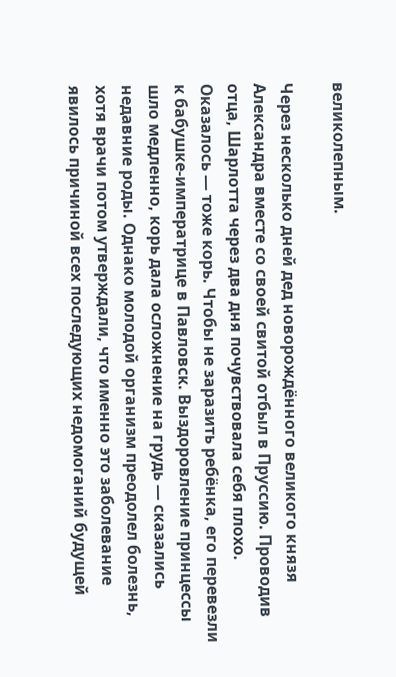великолепным.

Через несколько дней дед новорождённого великого князя Александра вместе со своей свитой отбыл в Пруссию. Проводив отца, Шарлотта через два дня почувствовала себя плохо. Оказалось — тоже корь. Чтобы не заразить ребёнка, его перевезли к бабушке-императрице в Павловск. Выздоровление принцессы шло медленно, корь дала осложнение на грудь — сказались недавние роды. Однако молодой организм преодолел болезнь, хотя врачи потом утверждали, что именно это заболевание явилось причиной всех последующих недомоганий будущей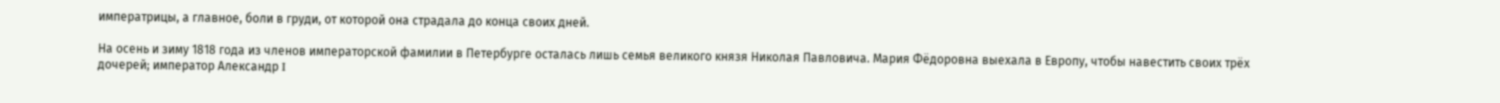императрицы, а главное, боли в груди, от которой она страдала до конца своих дней.

На осень и зиму 1818 года из членов императорской фамилии в Петербурге осталась лишь семья великого князя Николая Павловича. Мария Фёдоровна выехала в Европу, чтобы навестить своих трёх дочерей; император Александр I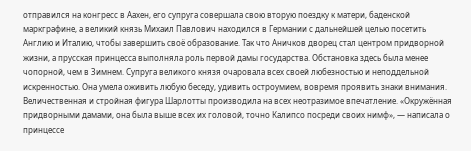отправился на конгресс в Аахен, его супруга совершала свою вторую поездку к матери, баденской маркграфине, а великий князь Михаил Павлович находился в Германии с дальнейшей целью посетить Англию и Италию, чтобы завершить своё образование. Так что Аничков дворец стал центром придворной жизни, а прусская принцесса выполняла роль первой дамы государства. Обстановка здесь была менее чопорной, чем в Зимнем. Супруга великого князя очаровала всех своей любезностью и неподдельной искренностью. Она умела оживить любую беседу, удивить остроумием, вовремя проявить знаки внимания. Величественная и стройная фигура Шарлотты производила на всех неотразимое впечатление. «Окружённая придворными дамами, она была выше всех их головой, точно Калипсо посреди своих нимф», — написала о принцессе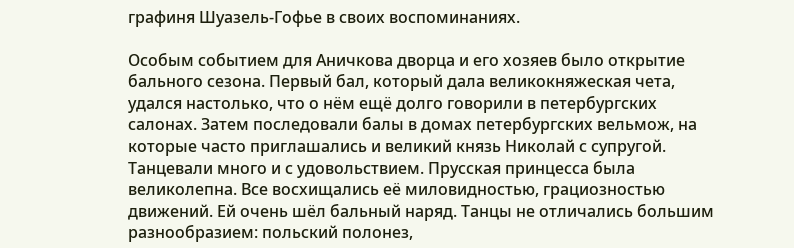графиня Шуазель-Гофье в своих воспоминаниях.

Особым событием для Аничкова дворца и его хозяев было открытие бального сезона. Первый бал, который дала великокняжеская чета, удался настолько, что о нём ещё долго говорили в петербургских салонах. Затем последовали балы в домах петербургских вельмож, на которые часто приглашались и великий князь Николай с супругой. Танцевали много и с удовольствием. Прусская принцесса была великолепна. Все восхищались её миловидностью, грациозностью движений. Ей очень шёл бальный наряд. Танцы не отличались большим разнообразием: польский полонез,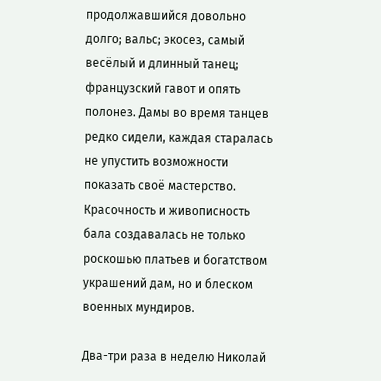продолжавшийся довольно долго; вальс; экосез, самый весёлый и длинный танец; французский гавот и опять полонез. Дамы во время танцев редко сидели, каждая старалась не упустить возможности показать своё мастерство. Красочность и живописность бала создавалась не только роскошью платьев и богатством украшений дам, но и блеском военных мундиров.

Два-три раза в неделю Николай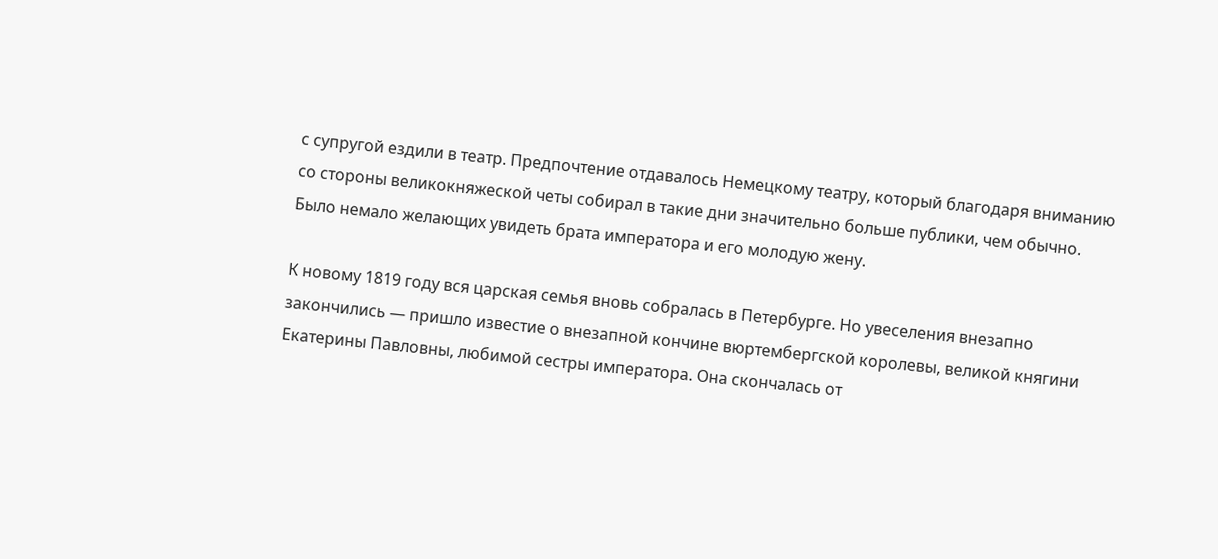с супругой ездили в театр. Предпочтение отдавалось Немецкому театру, который благодаря вниманию со стороны великокняжеской четы собирал в такие дни значительно больше публики, чем обычно. Было немало желающих увидеть брата императора и его молодую жену.

К новому 1819 году вся царская семья вновь собралась в Петербурге. Но увеселения внезапно закончились — пришло известие о внезапной кончине вюртембергской королевы, великой княгини Екатерины Павловны, любимой сестры императора. Она скончалась от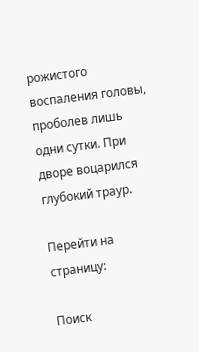рожистого воспаления головы, проболев лишь одни сутки. При дворе воцарился глубокий траур.

Перейти на страницу:

Поиск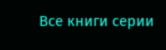Все книги серии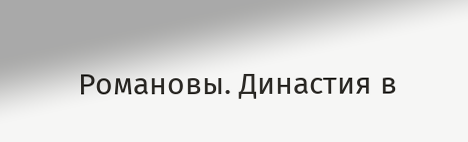Романовы. Династия в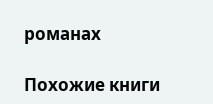романах

Похожие книги